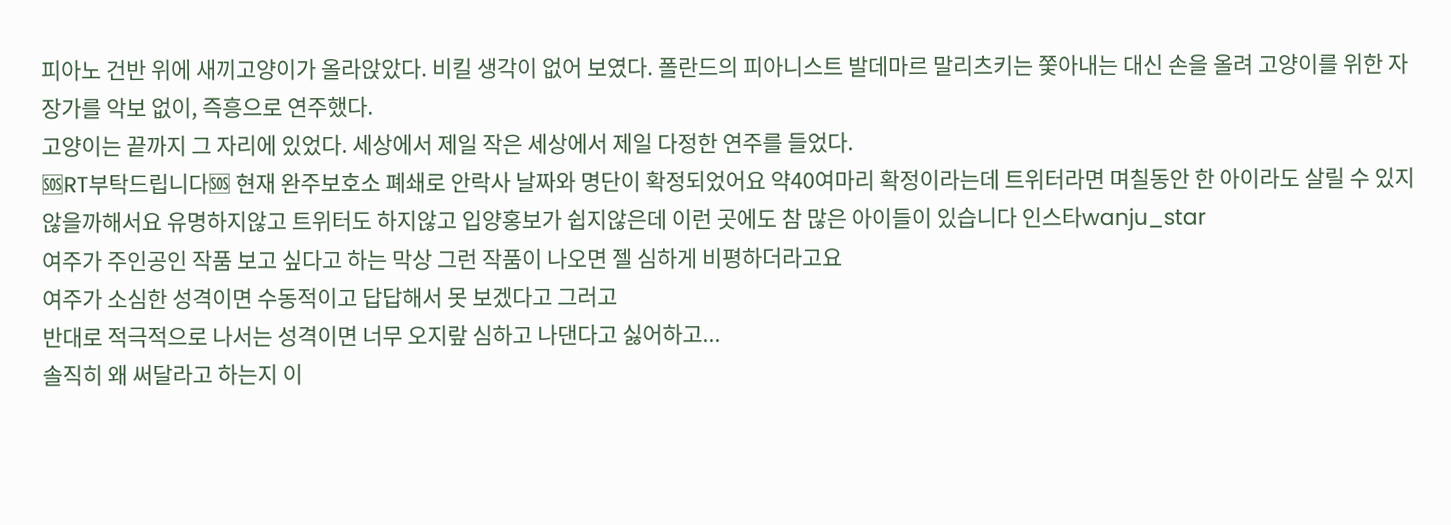피아노 건반 위에 새끼고양이가 올라앉았다. 비킬 생각이 없어 보였다. 폴란드의 피아니스트 발데마르 말리츠키는 쫓아내는 대신 손을 올려 고양이를 위한 자장가를 악보 없이, 즉흥으로 연주했다.
고양이는 끝까지 그 자리에 있었다. 세상에서 제일 작은 세상에서 제일 다정한 연주를 들었다.
🆘RT부탁드립니다🆘 현재 완주보호소 폐쇄로 안락사 날짜와 명단이 확정되었어요 약40여마리 확정이라는데 트위터라면 며칠동안 한 아이라도 살릴 수 있지않을까해서요 유명하지않고 트위터도 하지않고 입양홍보가 쉽지않은데 이런 곳에도 참 많은 아이들이 있습니다 인스타wanju_star
여주가 주인공인 작품 보고 싶다고 하는 막상 그런 작품이 나오면 젤 심하게 비평하더라고요
여주가 소심한 성격이면 수동적이고 답답해서 못 보겠다고 그러고
반대로 적극적으로 나서는 성격이면 너무 오지랖 심하고 나댄다고 싫어하고...
솔직히 왜 써달라고 하는지 이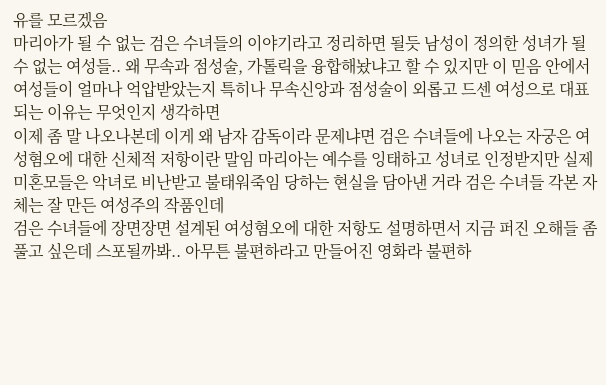유를 모르겠음
마리아가 될 수 없는 검은 수녀들의 이야기라고 정리하면 될듯 남성이 정의한 성녀가 될 수 없는 여성들.. 왜 무속과 점성술, 가톨릭을 융합해놨냐고 할 수 있지만 이 믿음 안에서 여성들이 얼마나 억압받았는지 특히나 무속신앙과 점성술이 외롭고 드센 여성으로 대표되는 이유는 무엇인지 생각하면
이제 좀 말 나오나본데 이게 왜 남자 감독이라 문제냐면 검은 수녀들에 나오는 자궁은 여성혐오에 대한 신체적 저항이란 말임 마리아는 예수를 잉태하고 성녀로 인정받지만 실제 미혼모들은 악녀로 비난받고 불태워죽임 당하는 현실을 담아낸 거라 검은 수녀들 각본 자체는 잘 만든 여성주의 작품인데
검은 수녀들에 장면장면 설계된 여성혐오에 대한 저항도 설명하면서 지금 퍼진 오해들 좀 풀고 싶은데 스포될까봐.. 아무튼 불편하라고 만들어진 영화라 불편하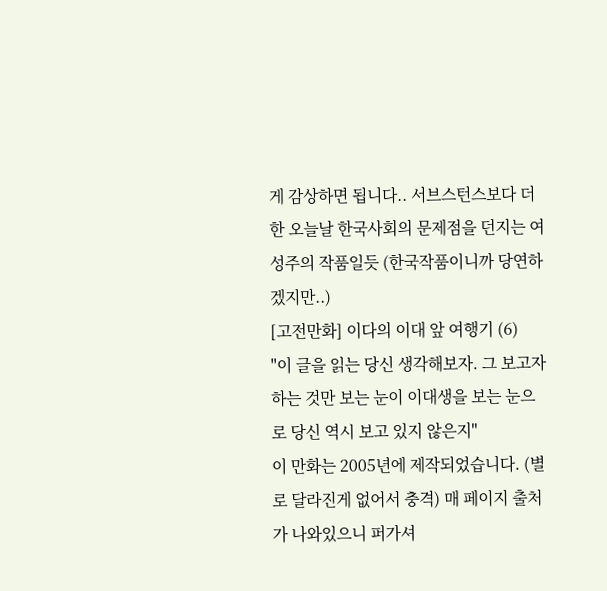게 감상하면 됩니다.. 서브스턴스보다 더한 오늘날 한국사회의 문제점을 던지는 여성주의 작품일듯 (한국작품이니까 당연하겠지만..)
[고전만화] 이다의 이대 앞 여행기 (6)
"이 글을 읽는 당신 생각해보자. 그 보고자하는 것만 보는 눈이 이대생을 보는 눈으로 당신 역시 보고 있지 않은지"
이 만화는 2005년에 제작되었습니다. (별로 달라진게 없어서 충격) 매 페이지 출처가 나와있으니 퍼가셔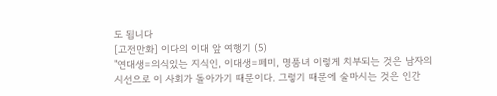도 됩니다
[고전만화] 이다의 이대 앞 여행기 (5)
"연대생=의식있는 지식인, 이대생=페미, 명품녀 이렇게 치부되는 것은 남자의 시선으로 이 사회가 돌아가기 때문이다. 그렇기 때문에 술마시는 것은 인간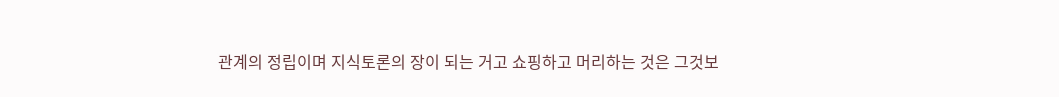관계의 정립이며 지식토론의 장이 되는 거고 쇼핑하고 머리하는 것은 그것보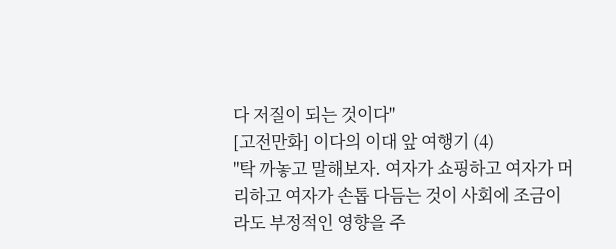다 저질이 되는 것이다"
[고전만화] 이다의 이대 앞 여행기 (4)
"탁 까놓고 말해보자. 여자가 쇼핑하고 여자가 머리하고 여자가 손톱 다듬는 것이 사회에 조금이라도 부정적인 영향을 주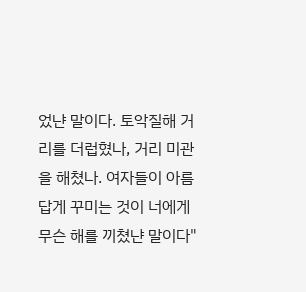었냔 말이다. 토악질해 거리를 더럽혔나, 거리 미관을 해쳤나. 여자들이 아름답게 꾸미는 것이 너에게 무슨 해를 끼쳤냔 말이다"